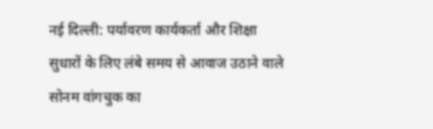नई दिल्ली: पर्यावरण कार्यकर्ता और शिक्षा सुधारों के लिए लंबे समय से आवाज उठाने वाले सोनम वांगचुक का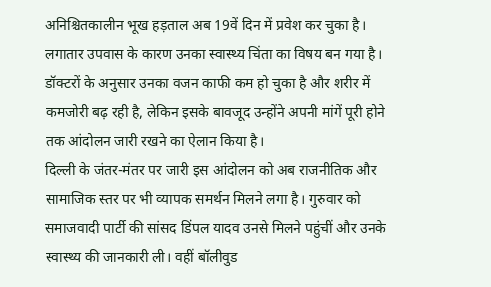अनिश्चितकालीन भूख हड़ताल अब 19वें दिन में प्रवेश कर चुका है। लगातार उपवास के कारण उनका स्वास्थ्य चिंता का विषय बन गया है। डॉक्टरों के अनुसार उनका वजन काफी कम हो चुका है और शरीर में कमजोरी बढ़ रही है, लेकिन इसके बावजूद उन्होंने अपनी मांगें पूरी होने तक आंदोलन जारी रखने का ऐलान किया है।
दिल्ली के जंतर-मंतर पर जारी इस आंदोलन को अब राजनीतिक और सामाजिक स्तर पर भी व्यापक समर्थन मिलने लगा है। गुरुवार को समाजवादी पार्टी की सांसद डिंपल यादव उनसे मिलने पहुंचीं और उनके स्वास्थ्य की जानकारी ली। वहीं बॉलीवुड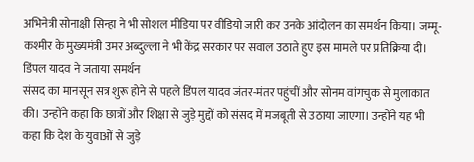अभिनेत्री सोनाक्षी सिन्हा ने भी सोशल मीडिया पर वीडियो जारी कर उनके आंदोलन का समर्थन किया। जम्मू-कश्मीर के मुख्यमंत्री उमर अब्दुल्ला ने भी केंद्र सरकार पर सवाल उठाते हुए इस मामले पर प्रतिक्रिया दी।
डिंपल यादव ने जताया समर्थन
संसद का मानसून सत्र शुरू होने से पहले डिंपल यादव जंतर-मंतर पहुंचीं और सोनम वांगचुक से मुलाकात की। उन्होंने कहा कि छात्रों और शिक्षा से जुड़े मुद्दों को संसद में मजबूती से उठाया जाएगा। उन्होंने यह भी कहा कि देश के युवाओं से जुड़े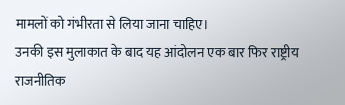मामलों को गंभीरता से लिया जाना चाहिए।
उनकी इस मुलाकात के बाद यह आंदोलन एक बार फिर राष्ट्रीय राजनीतिक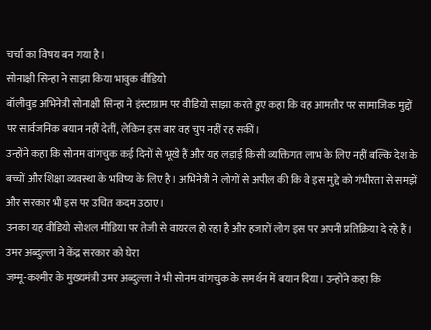चर्चा का विषय बन गया है।
सोनाक्षी सिन्हा ने साझा किया भावुक वीडियो
बॉलीवुड अभिनेत्री सोनाक्षी सिन्हा ने इंस्टाग्राम पर वीडियो साझा करते हुए कहा कि वह आमतौर पर सामाजिक मुद्दों पर सार्वजनिक बयान नहीं देतीं, लेकिन इस बार वह चुप नहीं रह सकीं।
उन्होंने कहा कि सोनम वांगचुक कई दिनों से भूखे हैं और यह लड़ाई किसी व्यक्तिगत लाभ के लिए नहीं बल्कि देश के बच्चों और शिक्षा व्यवस्था के भविष्य के लिए है। अभिनेत्री ने लोगों से अपील की कि वे इस मुद्दे को गंभीरता से समझें और सरकार भी इस पर उचित कदम उठाए।
उनका यह वीडियो सोशल मीडिया पर तेजी से वायरल हो रहा है और हजारों लोग इस पर अपनी प्रतिक्रिया दे रहे हैं।
उमर अब्दुल्ला ने केंद्र सरकार को घेरा
जम्मू-कश्मीर के मुख्यमंत्री उमर अब्दुल्ला ने भी सोनम वांगचुक के समर्थन में बयान दिया। उन्होंने कहा कि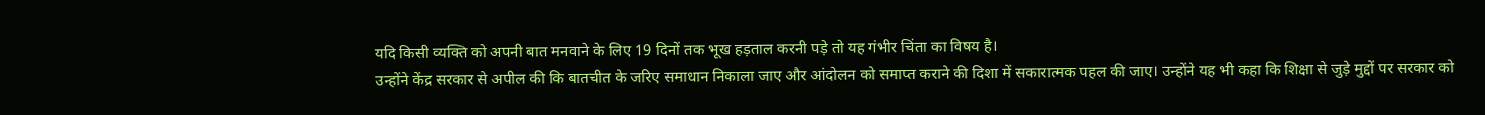यदि किसी व्यक्ति को अपनी बात मनवाने के लिए 19 दिनों तक भूख हड़ताल करनी पड़े तो यह गंभीर चिंता का विषय है।
उन्होंने केंद्र सरकार से अपील की कि बातचीत के जरिए समाधान निकाला जाए और आंदोलन को समाप्त कराने की दिशा में सकारात्मक पहल की जाए। उन्होंने यह भी कहा कि शिक्षा से जुड़े मुद्दों पर सरकार को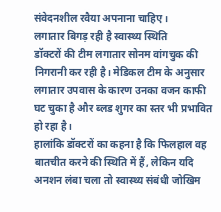संवेदनशील रवैया अपनाना चाहिए।
लगातार बिगड़ रही है स्वास्थ्य स्थिति
डॉक्टरों की टीम लगातार सोनम वांगचुक की निगरानी कर रही है। मेडिकल टीम के अनुसार लगातार उपवास के कारण उनका वजन काफी घट चुका है और ब्लड शुगर का स्तर भी प्रभावित हो रहा है।
हालांकि डॉक्टरों का कहना है कि फिलहाल वह बातचीत करने की स्थिति में हैं, लेकिन यदि अनशन लंबा चला तो स्वास्थ्य संबंधी जोखिम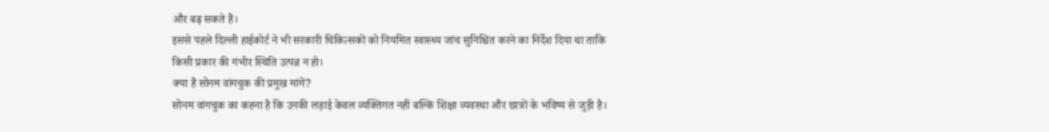और बढ़ सकते हैं।
इससे पहले दिल्ली हाईकोर्ट ने भी सरकारी चिकित्सकों को नियमित स्वास्थ्य जांच सुनिश्चित करने का निर्देश दिया था ताकि किसी प्रकार की गंभीर स्थिति उत्पन्न न हो।
क्या हैं सोनम वांगचुक की प्रमुख मांगें?
सोनम वांगचुक का कहना है कि उनकी लड़ाई केवल व्यक्तिगत नहीं बल्कि शिक्षा व्यवस्था और छात्रों के भविष्य से जुड़ी है।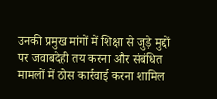उनकी प्रमुख मांगों में शिक्षा से जुड़े मुद्दों पर जवाबदेही तय करना और संबंधित मामलों में ठोस कार्रवाई करना शामिल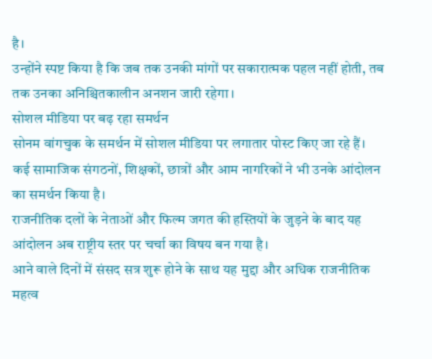है।
उन्होंने स्पष्ट किया है कि जब तक उनकी मांगों पर सकारात्मक पहल नहीं होती, तब तक उनका अनिश्चितकालीन अनशन जारी रहेगा।
सोशल मीडिया पर बढ़ रहा समर्थन
सोनम वांगचुक के समर्थन में सोशल मीडिया पर लगातार पोस्ट किए जा रहे हैं। कई सामाजिक संगठनों, शिक्षकों, छात्रों और आम नागरिकों ने भी उनके आंदोलन का समर्थन किया है।
राजनीतिक दलों के नेताओं और फिल्म जगत की हस्तियों के जुड़ने के बाद यह आंदोलन अब राष्ट्रीय स्तर पर चर्चा का विषय बन गया है।
आने वाले दिनों में संसद सत्र शुरू होने के साथ यह मुद्दा और अधिक राजनीतिक महत्व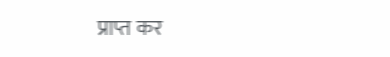प्राप्त कर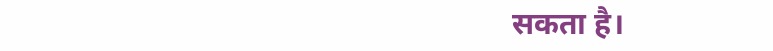सकता है।